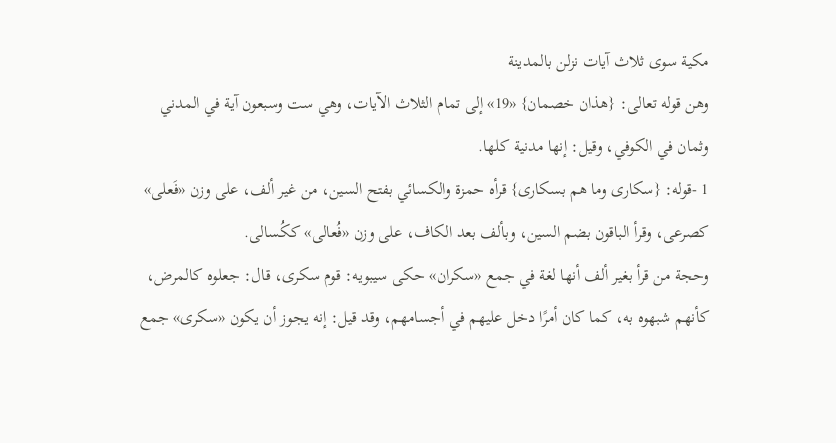مكية سوى ثلاث آيات نزلن بالمدينة
وهن قوله تعالى: {هذان خصمان} «19» إلى تمام الثلاث الآيات، وهي ست وسبعون آية في المدني وثمان في الكوفي، وقيل: إنها مدنية كلها.
1 -قوله: {سكارى وما هم بسكارى} قرأه حمزة والكسائي بفتح السين، من غير ألف، على وزن «فَعلى» كصرعى، وقرأ الباقون بضم السين، وبألف بعد الكاف، على وزن «فُعالى» ككُسالى.
وحجة من قرأ بغير ألف أنها لغة في جمع «سكران» حكى سيبويه: قوم سكرى، قال: جعلوه كالمرض، كأنهم شبهوه به، كما كان أمرًا دخل عليهم في أجسامهم، وقد قيل: إنه يجوز أن يكون «سكرى» جمع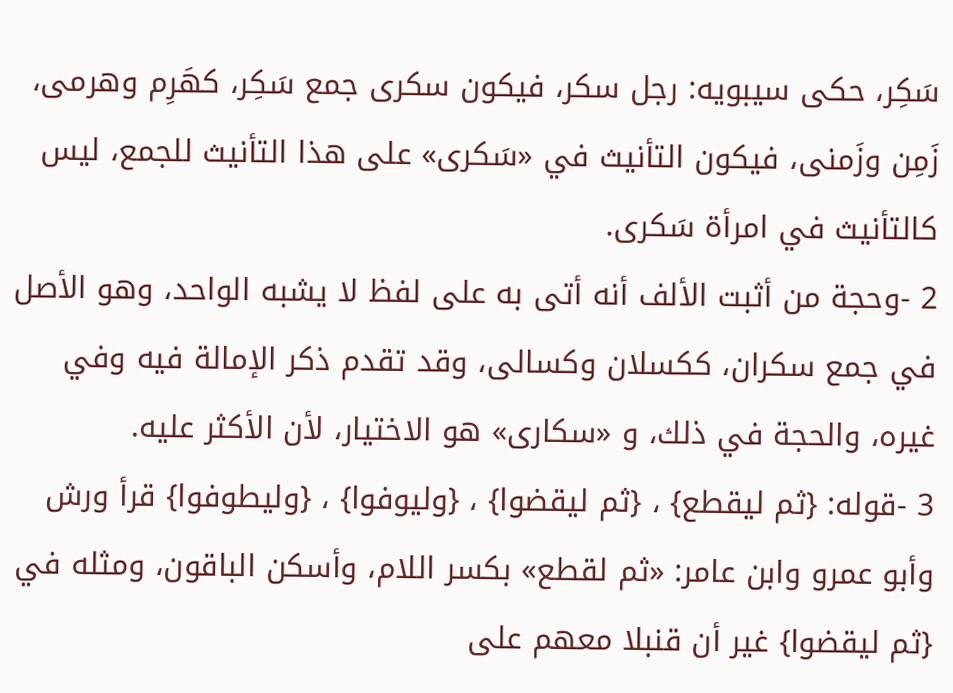سَكِر، حكى سيبويه: رجل سكر، فيكون سكرى جمع سَكِر، كهَرِم وهرمى، زَمِن وزَمنى، فيكون التأنيث في «سَكرى» على هذا التأنيث للجمع، ليس كالتأنيث في امرأة سَكرى.
2 -وحجة من أثبت الألف أنه أتى به على لفظ لا يشبه الواحد، وهو الأصل في جمع سكران، ككسلان وكسالى، وقد تقدم ذكر الإمالة فيه وفي غيره، والحجة في ذلك، و «سكارى» هو الاختيار، لأن الأكثر عليه.
3 -قوله: {ثم ليقطع} ، {ثم ليقضوا} ، {وليوفوا} ، {وليطوفوا} قرأ ورش وأبو عمرو وابن عامر: «ثم لقطع» بكسر اللام، وأسكن الباقون، ومثله في {ثم ليقضوا} غير أن قنبلا معهم على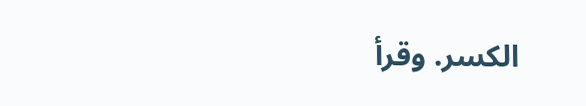الكسر. وقرأ